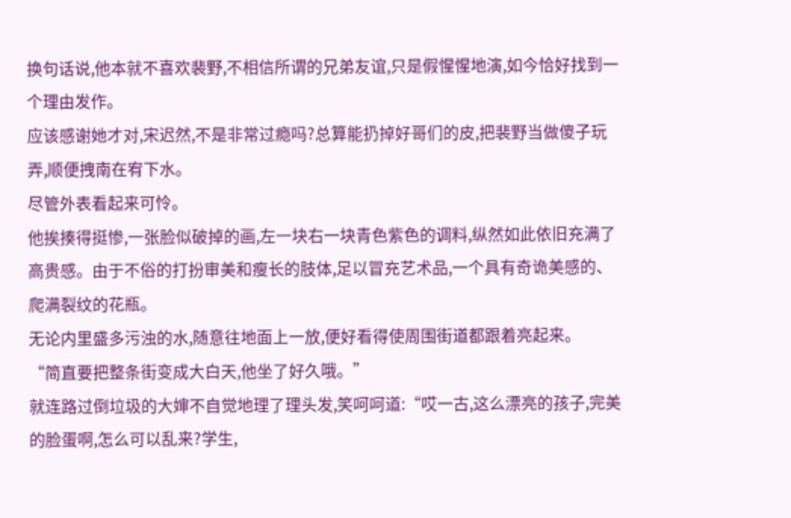换句话说,他本就不喜欢裴野,不相信所谓的兄弟友谊,只是假惺惺地演,如今恰好找到一个理由发作。
应该感谢她才对,宋迟然,不是非常过瘾吗?总算能扔掉好哥们的皮,把裴野当做傻子玩弄,顺便拽南在宥下水。
尽管外表看起来可怜。
他挨揍得挺惨,一张脸似破掉的画,左一块右一块青色紫色的调料,纵然如此依旧充满了高贵感。由于不俗的打扮审美和瘦长的肢体,足以冒充艺术品,一个具有奇诡美感的、爬满裂纹的花瓶。
无论内里盛多污浊的水,随意往地面上一放,便好看得使周围街道都跟着亮起来。
“简直要把整条街变成大白天,他坐了好久哦。”
就连路过倒垃圾的大婶不自觉地理了理头发,笑呵呵道:“哎一古,这么漂亮的孩子,完美的脸蛋啊,怎么可以乱来?学生,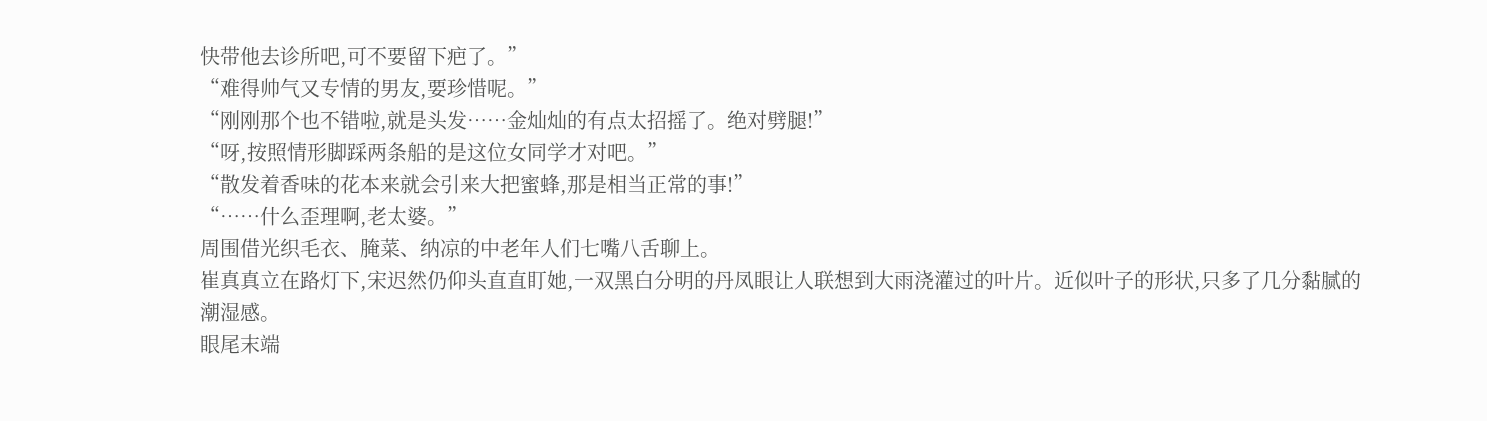快带他去诊所吧,可不要留下疤了。”
“难得帅气又专情的男友,要珍惜呢。”
“刚刚那个也不错啦,就是头发……金灿灿的有点太招摇了。绝对劈腿!”
“呀,按照情形脚踩两条船的是这位女同学才对吧。”
“散发着香味的花本来就会引来大把蜜蜂,那是相当正常的事!”
“……什么歪理啊,老太婆。”
周围借光织毛衣、腌菜、纳凉的中老年人们七嘴八舌聊上。
崔真真立在路灯下,宋迟然仍仰头直直盯她,一双黑白分明的丹凤眼让人联想到大雨浇灌过的叶片。近似叶子的形状,只多了几分黏腻的潮湿感。
眼尾末端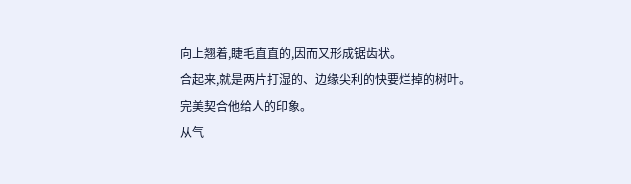向上翘着,睫毛直直的,因而又形成锯齿状。
合起来,就是两片打湿的、边缘尖利的快要烂掉的树叶。
完美契合他给人的印象。
从气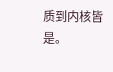质到内核皆是。